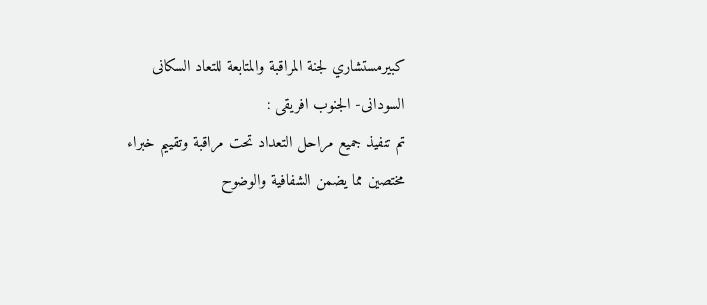كبيرمستشاري لجنة المراقبة والمتابعة للتعاد السكانى السودانى- الجنوب افريقى :
تم تنفيذ جميع مراحل التعداد تحت مراقبة وتقييم خبراء مختصين مما يضمن الشفافية والوضوح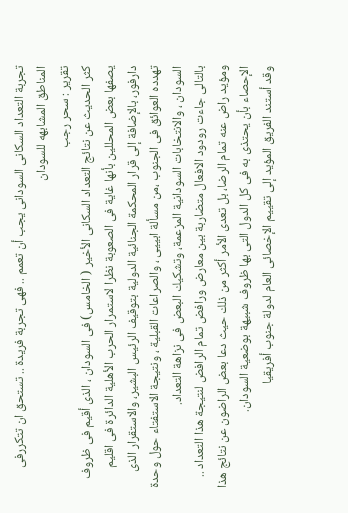تجربة التعداد السكانى السودانى يجب أن تعمم .. فهى تجربة فريدة .. تستحق ان تتكررفى المناطق المشابهه للسودان
تقرير : سحر رجب
كثر الحديث عن نتائج التعداد السكانى الأخير ( الخامس) فى السودان ، الذى أقيم فى ظروف يصفها بعض المحللين بأنها غاية فى الصعوبة نظرا لاستمرار الحرب الأهلية الدائرة فى اقليم دارفور، بالإضافة إلى قرار المحكمة الجنائية الدولية بتوقيف الرئيس البشير، والاستقرار الذى تهدده العوائق فى الجنوب ،من مسألة ابييى ، والصراعات القبلية ، ونتيجة الاستفتاء حول وحدة السودان ، والانتخابات السودانية المزعمة، وتشكيك البعض فى نزاهة التعداد.
بالتالى جاءت رودود الافعال متضاربة بين معارض ورافض تمام الرافض لنتيجة هذا التعداد .. ومؤيد راض عنه تمام الرضا، بل تعدى الأمر أكثر من ذلك حيث دعا بعض الراضون عن نتائج هذا الإحصاء بأن يحتذى به فى كل الدول التى بها ظروف شبيهة بوضعية السودان.
وقد أستند الفريق المؤيد إلى تقييم الإخصائى العام لدولة جنوب أفريقيا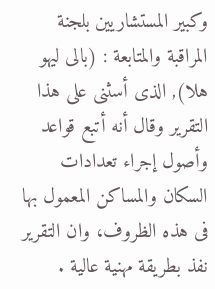وكبير المستشاريين بلجنة المراقبة والمتابعة : (بالى ليهو هلا), الذى أسثنى على هذا التقرير وقال أنه أتبع قواعد وأصول إجراء تعدادات السكان والمساكن المعمول بها فى هذه الظروف، وان التقرير نفذ بطريقة مهنية عالية .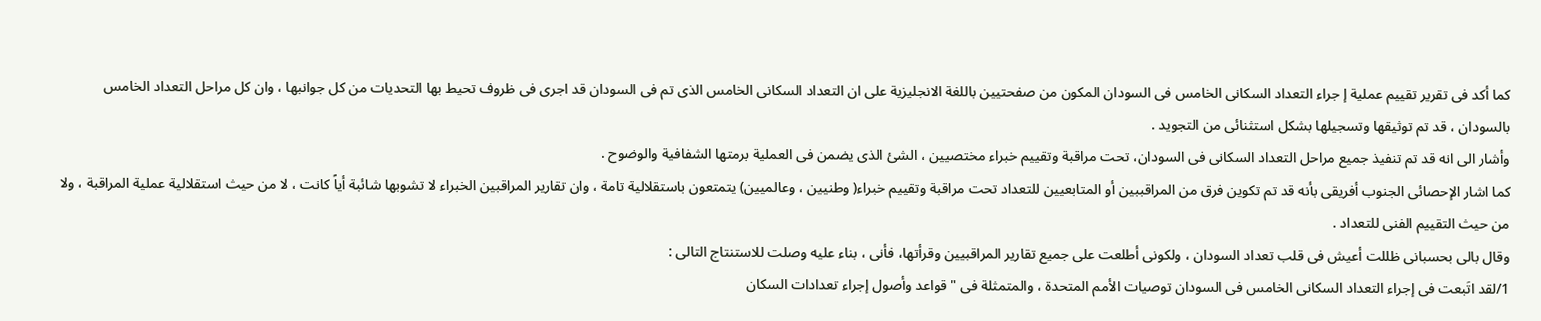كما أكد فى تقرير تقييم عملية إ جراء التعداد السكانى الخامس فى السودان المكون من صفحتيين باللغة الانجليزية على ان التعداد السكانى الخامس الذى تم فى السودان قد اجرى فى ظروف تحيط بها التحديات من كل جوانبها ، وان كل مراحل التعداد الخامس بالسودان ، قد تم توثيقها وتسجيلها بشكل استثنائى من التجويد .
وأشار الى انه قد تم تنفيذ جميع مراحل التعداد السكانى فى السودان، تحت مراقبة وتقييم خبراء مختصيين ، الشئ الذى يضمن فى العملية برمتها الشفافية والوضوح .
كما اشار الإحصائى الجنوب أفريقى بأنه قد تم تكوين فرق من المراقببين أو المتابعيين للتعداد تحت مراقبة وتقييم خبراء( وطنيين ، وعالميين) يتمتعون باستقلالية تامة ، وان تقارير المراقبين الخبراء لا تشوبها شائبة أياً كانت ، لا من حيث استقلالية عملية المراقبة ، ولا من حيث التقييم الفنى للتعداد .
وقال بالى بحسبانى ظللت أعيش فى قلب تعداد السودان ، ولكونى أطلعت على جميع تقارير المراقبيين وقرأتها، فأنى ، بناء عليه وصلت للاستنتاج التالى :
1/لقد اتَبعت فى إجراء التعداد السكانى الخامس فى السودان توصيات الأمم المتحدة ، والمتمثلة فى " قواعد وأصول إجراء تعدادات السكان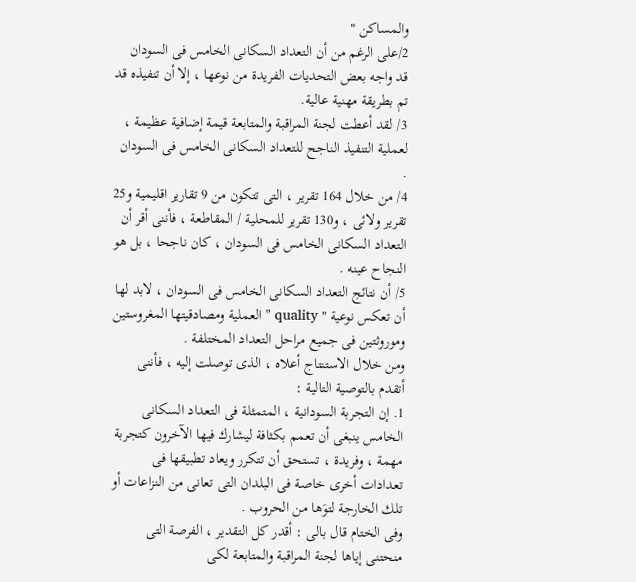والمساكن "
2/على الرغم من أن التعداد السكانى الخامس فى السودان قد واجه بعض التحديات الفريدة من نوعها ، إلا أن تنفيذه قد تم بطريقة مهنية عالية.
3/ لقد أعطت لجنة المراقبة والمتابعة قيمة إضافية عظيمة ، لعملية التنفيذ الناجح للتعداد السكانى الخامس فى السودان .
4/ من خلال 164 تقرير ، التى تتكون من 9 تقارير اقليمية و25 تقرير ولائى ، و130 تقرير للمحلية / المقاطعة ، فأننى أقر أن التعداد السكانى الخامس فى السودان ، كان ناجحا ، بل هو النجاح عينه .
5/ أن نتائج التعداد السكانى الخامس فى السودان ، لابد لها أن تعكس نوعية " quality " العملية ومصادقيتها المغروستين وموروثتين فى جميع مراحل التعداد المختلفة .
ومن خلال الاستنتاج أعلاه ، الذى توصلت إليه ، فأننى أتقدم بالتوصية التالية :
1. إن التجربة السودانية ، المتمثلة فى التعداد السكانى الخامس ينبغى أن تعمم بكثافة ليشارك فيها الآخرون كتجربة مهمة ، وفريدة ، تستحق أن تتكرر ويعاد تطبيقها فى تعدادات أخرى خاصة فى البلدان التى تعانى من النزاعات أو تلك الخارجة لتوَها من الحروب .
وفى الختام قال بالى : أقدر كل التقدير ، الفرصة التى منحتنى إياها لجنة المراقبة والمتابعة لكى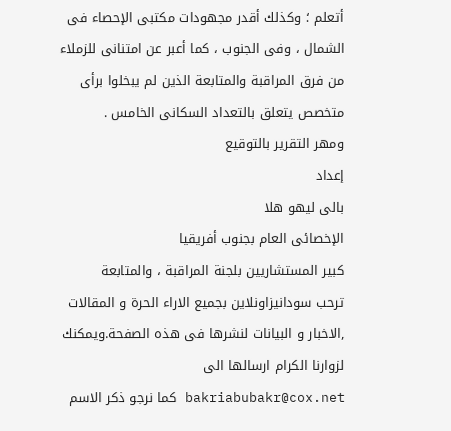أتعلم ؛ وكذلك أقدر مجهودات مكتبى الإحصاء فى الشمال ، وفى الجنوب ، كما أعبر عن امتنانى للزملاء من فرق المراقبة والمتابعة الذين لم يبخلوا برأى متخصص يتعلق بالتعداد السكانى الخامس .
ومهر التقرير بالتوقيع
إعداد
بالى ليهو هلا
الإخصائى العام بجنوب أفريقيا
كبير المستشاريين بلجنة المراقبة ، والمتابعة
ترحب سودانيزاونلاين بجميع الاراء الحرة و المقالات ,الاخبار و البيانات لنشرها فى هذه الصفحة.ويمكنك لزوارنا الكرام ارسالها الى bakriabubakr@cox.net كما نرجو ذكر الاسم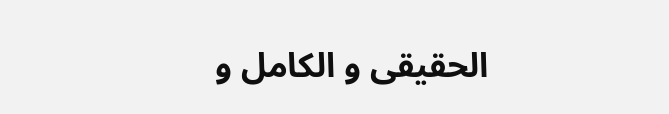الحقيقى و الكامل و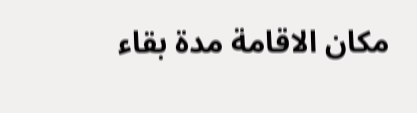مكان الاقامة مدة بقاء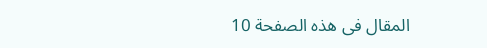المقال فى هذه الصفحة 10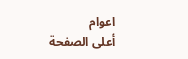اعوام
أعلى الصفحة